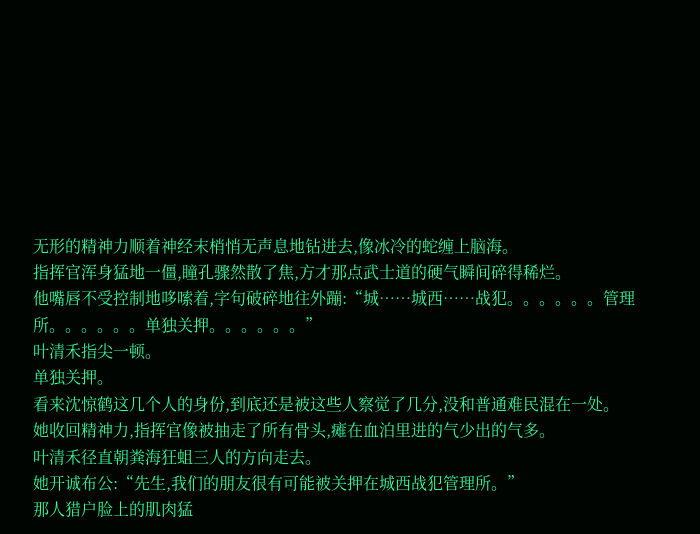无形的精神力顺着神经末梢悄无声息地钻进去,像冰冷的蛇缠上脑海。
指挥官浑身猛地一僵,瞳孔骤然散了焦,方才那点武士道的硬气瞬间碎得稀烂。
他嘴唇不受控制地哆嗦着,字句破碎地往外蹦:“城……城西……战犯。。。。。。管理所。。。。。。单独关押。。。。。。”
叶清禾指尖一顿。
单独关押。
看来沈惊鹤这几个人的身份,到底还是被这些人察觉了几分,没和普通难民混在一处。
她收回精神力,指挥官像被抽走了所有骨头,瘫在血泊里进的气少出的气多。
叶清禾径直朝粪海狂蛆三人的方向走去。
她开诚布公:“先生,我们的朋友很有可能被关押在城西战犯管理所。”
那人猎户脸上的肌肉猛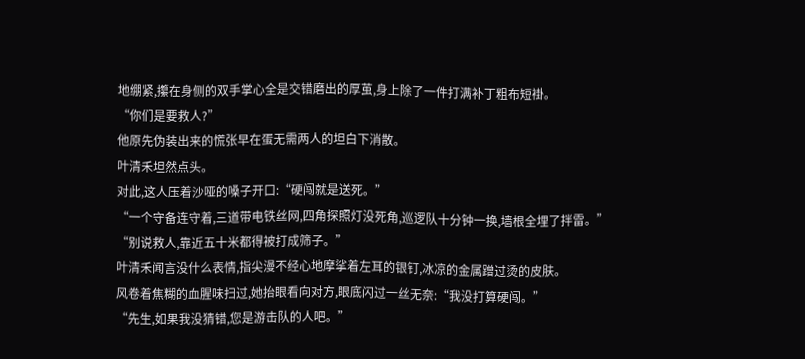地绷紧,攥在身侧的双手掌心全是交错磨出的厚茧,身上除了一件打满补丁粗布短褂。
“你们是要救人?”
他原先伪装出来的慌张早在蛋无需两人的坦白下消散。
叶清禾坦然点头。
对此,这人压着沙哑的嗓子开口:“硬闯就是送死。”
“一个守备连守着,三道带电铁丝网,四角探照灯没死角,巡逻队十分钟一换,墙根全埋了拌雷。”
“别说救人,靠近五十米都得被打成筛子。”
叶清禾闻言没什么表情,指尖漫不经心地摩挲着左耳的银钉,冰凉的金属蹭过烫的皮肤。
风卷着焦糊的血腥味扫过,她抬眼看向对方,眼底闪过一丝无奈:“我没打算硬闯。”
“先生,如果我没猜错,您是游击队的人吧。”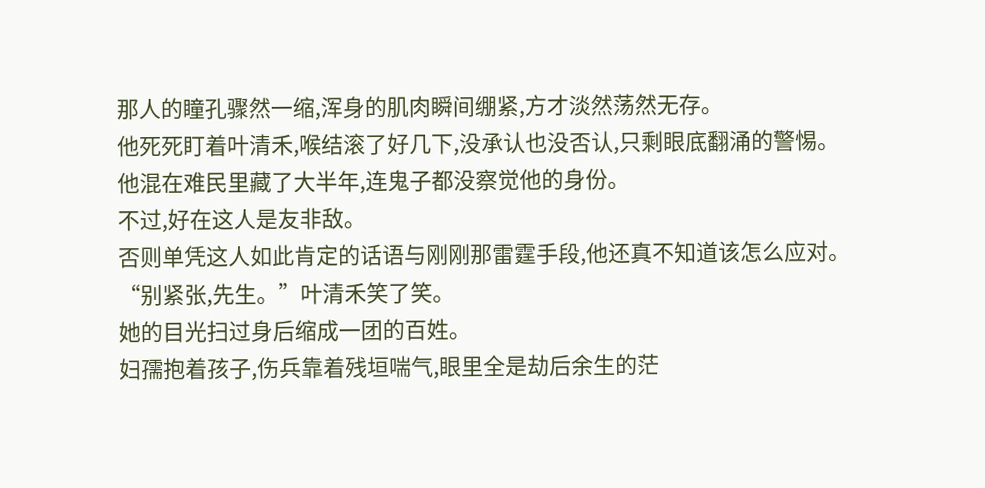那人的瞳孔骤然一缩,浑身的肌肉瞬间绷紧,方才淡然荡然无存。
他死死盯着叶清禾,喉结滚了好几下,没承认也没否认,只剩眼底翻涌的警惕。
他混在难民里藏了大半年,连鬼子都没察觉他的身份。
不过,好在这人是友非敌。
否则单凭这人如此肯定的话语与刚刚那雷霆手段,他还真不知道该怎么应对。
“别紧张,先生。”叶清禾笑了笑。
她的目光扫过身后缩成一团的百姓。
妇孺抱着孩子,伤兵靠着残垣喘气,眼里全是劫后余生的茫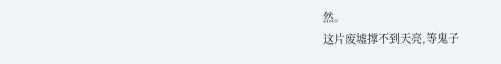然。
这片废墟撑不到天亮,等鬼子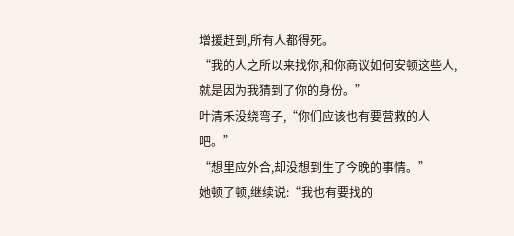增援赶到,所有人都得死。
“我的人之所以来找你,和你商议如何安顿这些人,就是因为我猜到了你的身份。”
叶清禾没绕弯子,“你们应该也有要营救的人吧。”
“想里应外合,却没想到生了今晚的事情。”
她顿了顿,继续说:“我也有要找的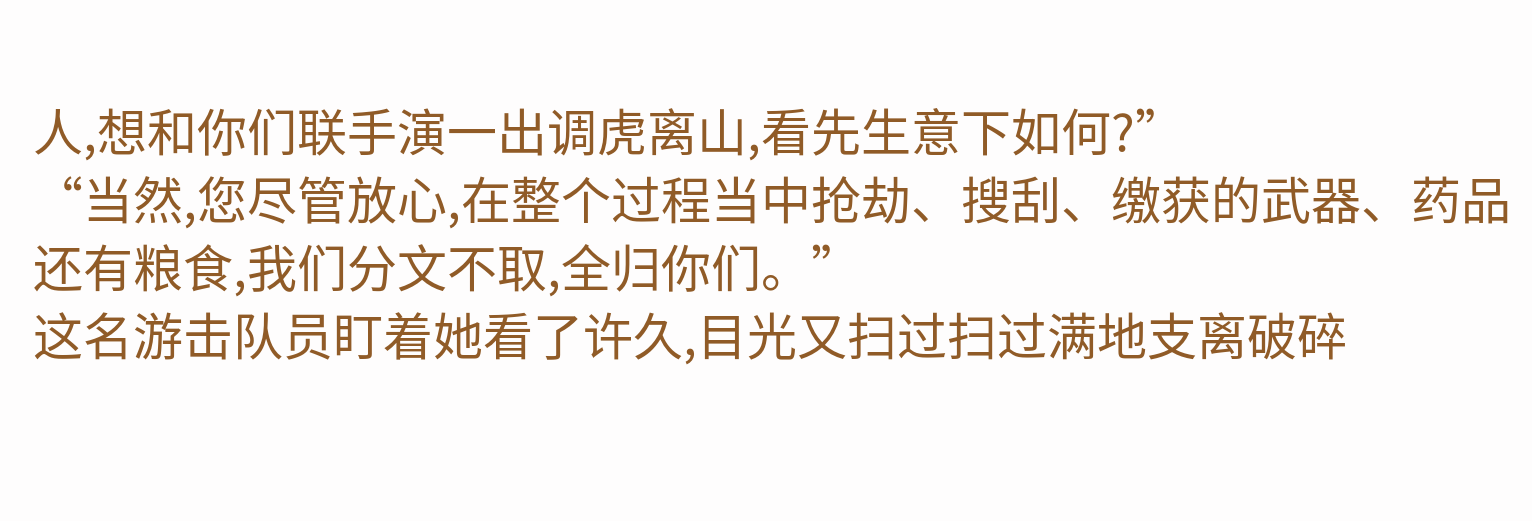人,想和你们联手演一出调虎离山,看先生意下如何?”
“当然,您尽管放心,在整个过程当中抢劫、搜刮、缴获的武器、药品还有粮食,我们分文不取,全归你们。”
这名游击队员盯着她看了许久,目光又扫过扫过满地支离破碎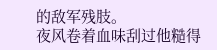的敌军残肢。
夜风卷着血味刮过他糙得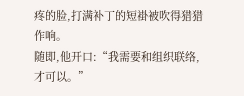疼的脸,打满补丁的短褂被吹得猎猎作响。
随即,他开口:“我需要和组织联络,才可以。”